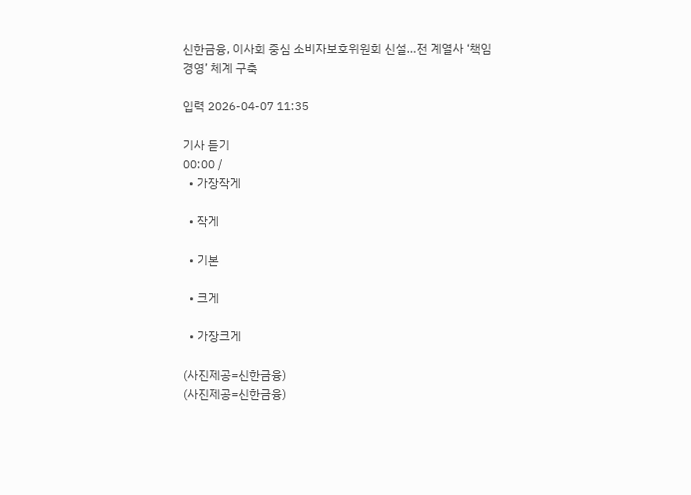신한금융, 이사회 중심 소비자보호위원회 신설…전 계열사 ‘책임경영’ 체계 구축

입력 2026-04-07 11:35

기사 듣기
00:00 /
  • 가장작게

  • 작게

  • 기본

  • 크게

  • 가장크게

(사진제공=신한금융)
(사진제공=신한금융)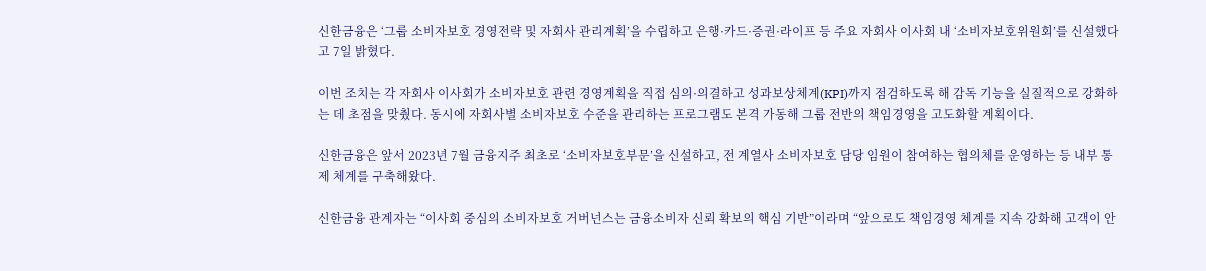신한금융은 ‘그룹 소비자보호 경영전략 및 자회사 관리계획’을 수립하고 은행·카드·증권·라이프 등 주요 자회사 이사회 내 ‘소비자보호위원회’를 신설했다고 7일 밝혔다.

이번 조치는 각 자회사 이사회가 소비자보호 관련 경영계획을 직접 심의·의결하고 성과보상체계(KPI)까지 점검하도록 해 감독 기능을 실질적으로 강화하는 데 초점을 맞췄다. 동시에 자회사별 소비자보호 수준을 관리하는 프로그램도 본격 가동해 그룹 전반의 책임경영을 고도화할 계획이다.

신한금융은 앞서 2023년 7월 금융지주 최초로 ‘소비자보호부문’을 신설하고, 전 계열사 소비자보호 담당 임원이 참여하는 협의체를 운영하는 등 내부 통제 체계를 구축해왔다.

신한금융 관계자는 “이사회 중심의 소비자보호 거버넌스는 금융소비자 신뢰 확보의 핵심 기반”이라며 “앞으로도 책임경영 체계를 지속 강화해 고객이 안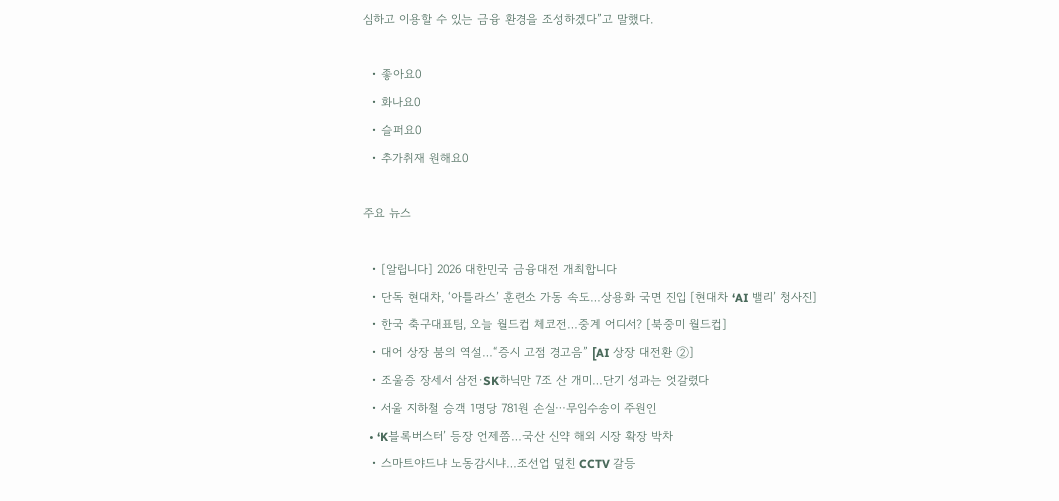심하고 이용할 수 있는 금융 환경을 조성하겠다”고 말했다.

  • 좋아요0
  • 화나요0
  • 슬퍼요0
  • 추가취재 원해요0

주요 뉴스

  • [알립니다] 2026 대한민국 금융대전 개최합니다
  • 단독 현대차, ‘아틀라스’ 훈련소 가동 속도…상용화 국면 진입 [현대차 ‘AI 밸리’ 청사진]
  • 한국 축구대표팀, 오늘 월드컵 체코전…중계 어디서? [북중미 월드컵]
  • 대어 상장 붐의 역설…“증시 고점 경고음” [AI 상장 대전환 ②]
  • 조울증 장세서 삼전·SK하닉만 7조 산 개미…단기 성과는 엇갈렸다
  • 서울 지하철 승객 1명당 781원 손실⋯무임수송이 주원인
  • ‘K블록버스터’ 등장 언제쯤…국산 신약 해외 시장 확장 박차
  • 스마트야드냐 노동감시냐…조선업 덮친 CCTV 갈등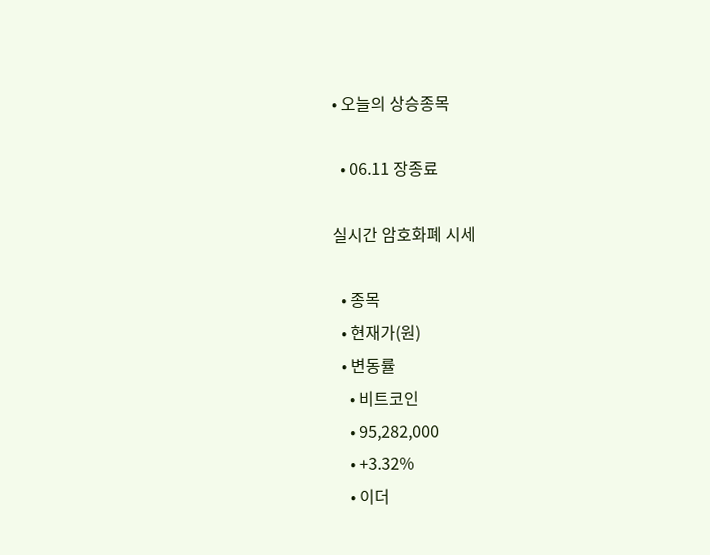• 오늘의 상승종목

  • 06.11 장종료

실시간 암호화폐 시세

  • 종목
  • 현재가(원)
  • 변동률
    • 비트코인
    • 95,282,000
    • +3.32%
    • 이더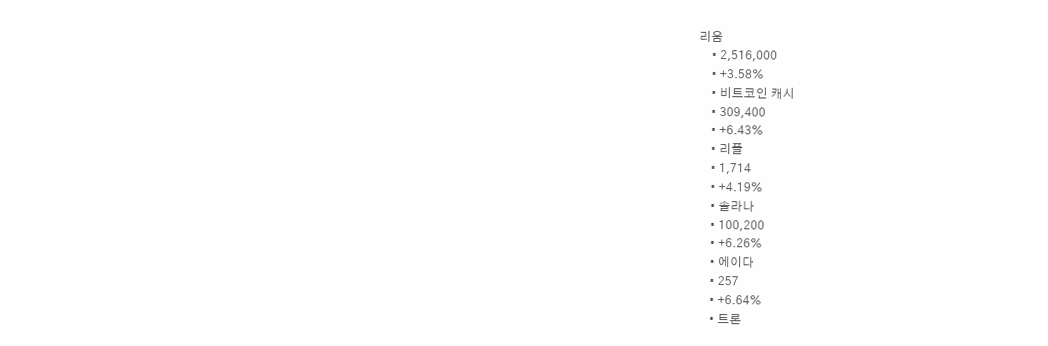리움
    • 2,516,000
    • +3.58%
    • 비트코인 캐시
    • 309,400
    • +6.43%
    • 리플
    • 1,714
    • +4.19%
    • 솔라나
    • 100,200
    • +6.26%
    • 에이다
    • 257
    • +6.64%
    • 트론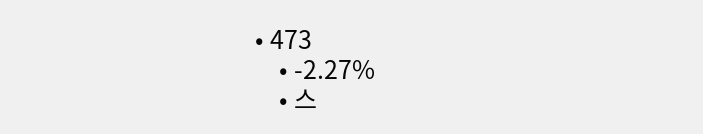• 473
    • -2.27%
    • 스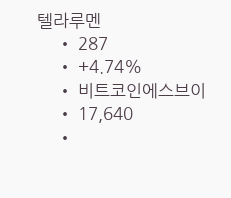텔라루멘
    • 287
    • +4.74%
    • 비트코인에스브이
    • 17,640
    •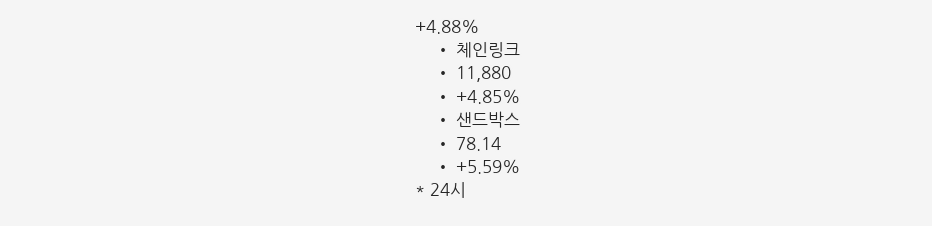+4.88%
    • 체인링크
    • 11,880
    • +4.85%
    • 샌드박스
    • 78.14
    • +5.59%
* 24시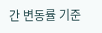간 변동률 기준